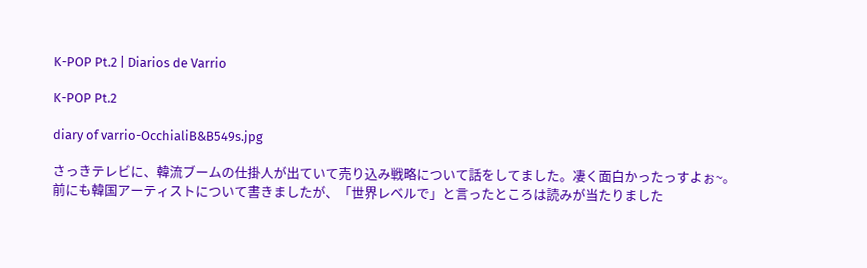K-POP Pt.2 | Diarios de Varrio

K-POP Pt.2

diary of varrio-OcchialiB&B549s.jpg

さっきテレビに、韓流ブームの仕掛人が出ていて売り込み戦略について話をしてました。凄く面白かったっすよぉ~。
前にも韓国アーティストについて書きましたが、「世界レベルで」と言ったところは読みが当たりました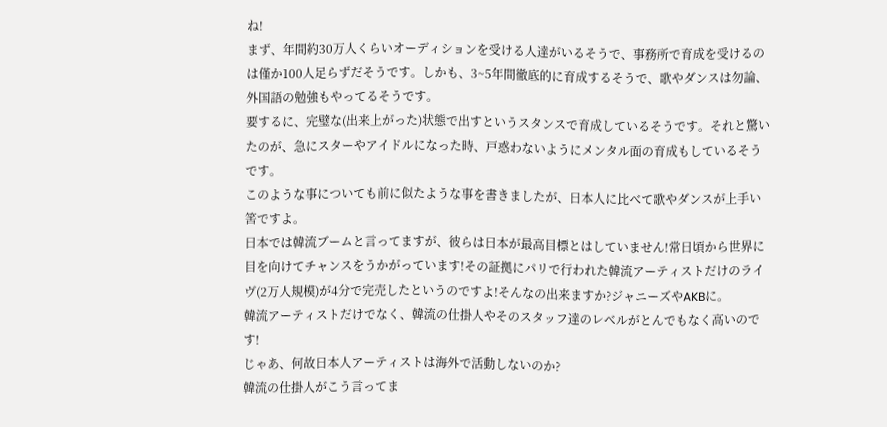ね!
まず、年間約30万人くらいオーディションを受ける人達がいるそうで、事務所で育成を受けるのは僅か100人足らずだそうです。しかも、3~5年間徹底的に育成するそうで、歌やダンスは勿論、外国語の勉強もやってるそうです。
要するに、完璧な(出来上がった)状態で出すというスタンスで育成しているそうです。それと驚いたのが、急にスターやアイドルになった時、戸惑わないようにメンタル面の育成もしているそうです。
このような事についても前に似たような事を書きましたが、日本人に比べて歌やダンスが上手い筈ですよ。
日本では韓流ブームと言ってますが、彼らは日本が最高目標とはしていません!常日頃から世界に目を向けてチャンスをうかがっています!その証拠にパリで行われた韓流アーティストだけのライヴ(2万人規模)が4分で完売したというのですよ!そんなの出来ますか?ジャニーズやAKBに。
韓流アーティストだけでなく、韓流の仕掛人やそのスタッフ達のレベルがとんでもなく高いのです!
じゃあ、何故日本人アーティストは海外で活動しないのか?
韓流の仕掛人がこう言ってま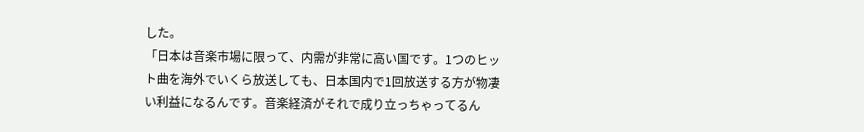した。
「日本は音楽市場に限って、内需が非常に高い国です。1つのヒット曲を海外でいくら放送しても、日本国内で1回放送する方が物凄い利益になるんです。音楽経済がそれで成り立っちゃってるん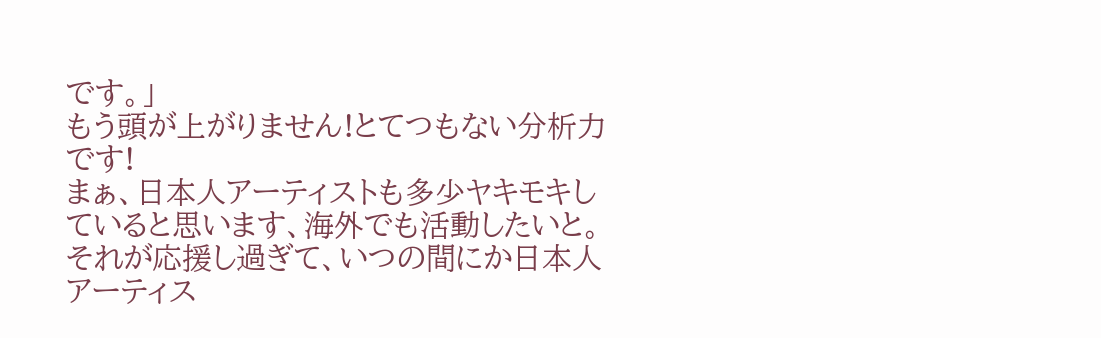です。」
もう頭が上がりません!とてつもない分析力です!
まぁ、日本人アーティストも多少ヤキモキしていると思います、海外でも活動したいと。それが応援し過ぎて、いつの間にか日本人アーティス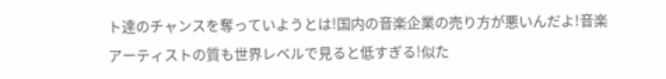ト達のチャンスを奪っていようとは!国内の音楽企業の売り方が悪いんだよ!音楽アーティストの質も世界レベルで見ると低すぎる!似た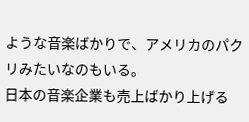ような音楽ばかりで、アメリカのパクリみたいなのもいる。
日本の音楽企業も売上ばかり上げる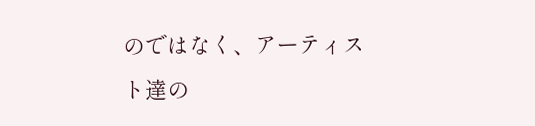のではなく、アーティスト達の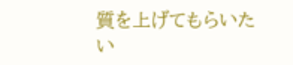質を上げてもらいたい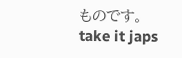ものです。
take it japs